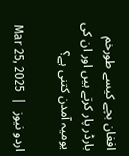افغان بچے کیسے طورخم بارڈر پار کرتے ہیں اور ان کی یومیہ آمدن کتنی ہے؟

اردو نیوز  |  Mar 25, 2025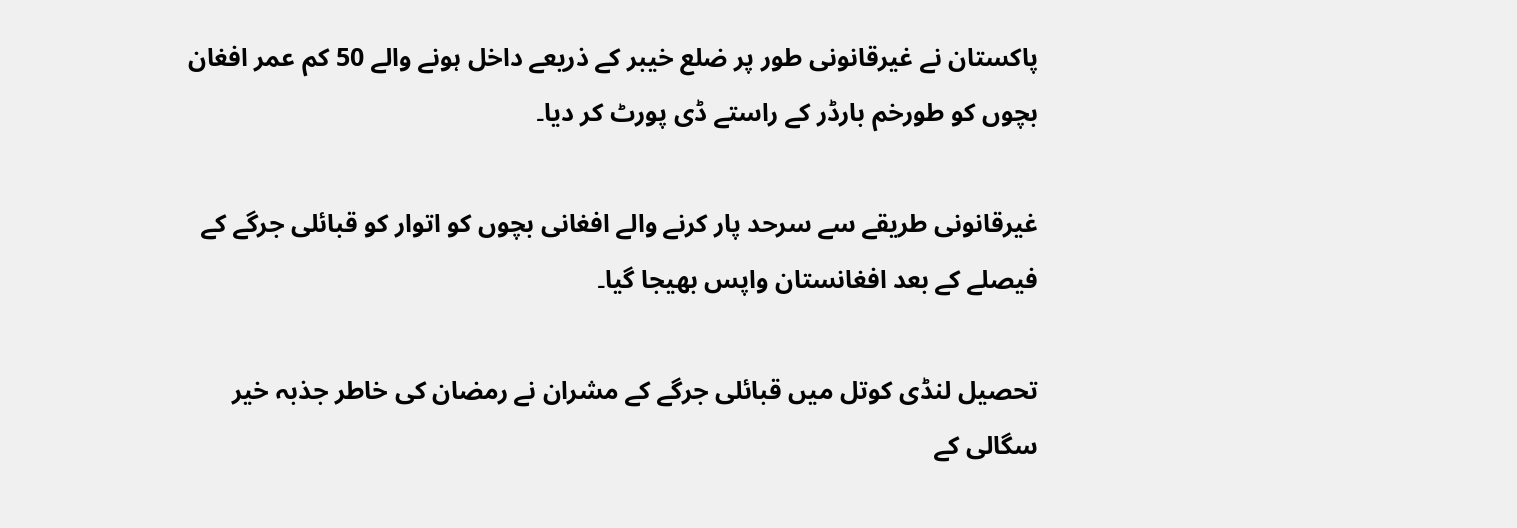پاکستان نے غیرقانونی طور پر ضلع خیبر کے ذریعے داخل ہونے والے 50 کم عمر افغان بچوں کو طورخم بارڈر کے راستے ڈی پورٹ کر دیا۔

غیرقانونی طریقے سے سرحد پار کرنے والے افغانی بچوں کو اتوار کو قبائلی جرگے کے فیصلے کے بعد افغانستان واپس بھیجا گیا۔

تحصیل لنڈی کوتل میں قبائلی جرگے کے مشران نے رمضان کی خاطر جذبہ خیر سگالی کے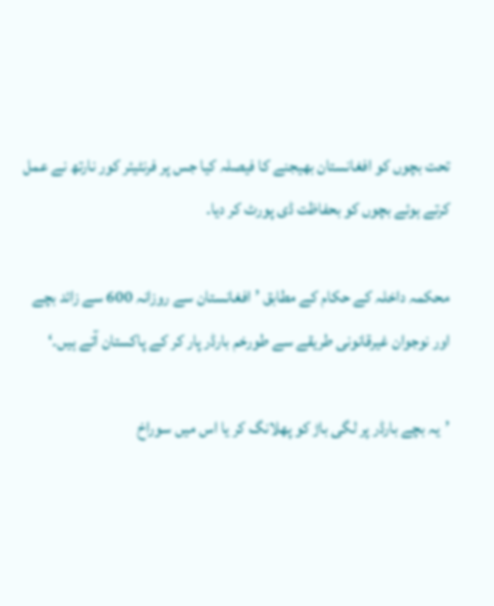تحت بچوں کو افغانستان بھیجنے کا فیصلہ کیا جس پر فرنٹیئر کور نارتھ نے عمل کرتے ہوئے بچوں کو بحفاظت ڈی پورٹ کر دیا۔

محکمہ داخلہ کے حکام کے مطابق ’افغانستان سے روزانہ 600 سے زائد بچے اور نوجوان غیرقانونی طریقے سے طورخم بارڈر پار کر کے پاکستان آتے ہیں۔‘

’یہ بچے بارڈر پر لگی باڑ کو پھلانگ کر یا اس میں سوراخ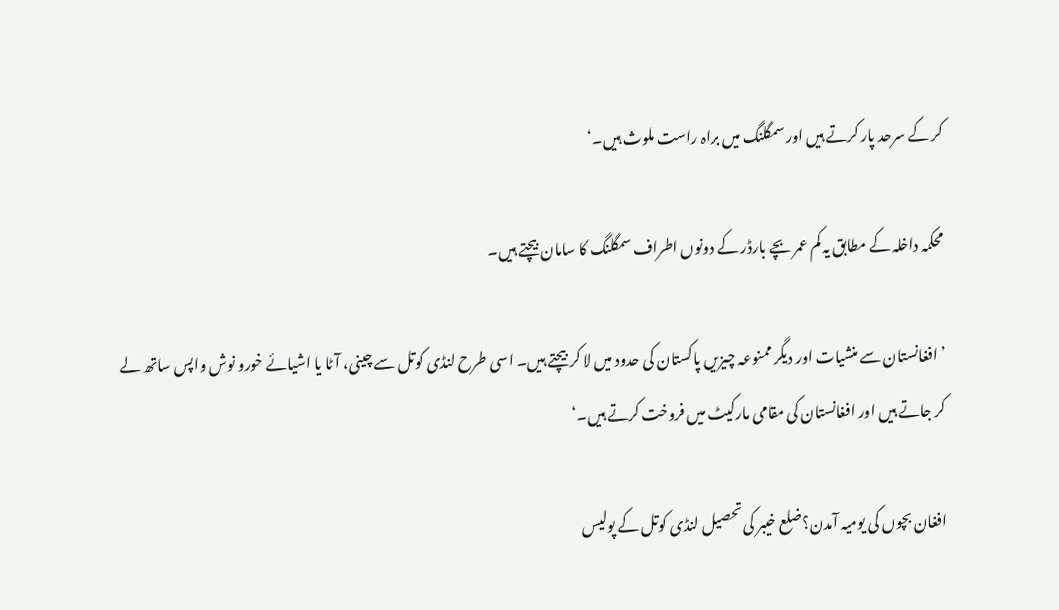کر کے سرحد پار کرتے ہیں اور سمگلنگ میں براہ راست ملوث ہیں۔‘

محکمہ داخلہ کے مطابق یہ کم عمر بچے بارڈر کے دونوں اطراف سمگلنگ کا سامان بیچتے ہیں۔

’افغانستان سے منشیات اور دیگر ممنوعہ چیزیں پاکستان کی حدود میں لا کر بیچتے ہیں۔ اسی طرح لنڈی کوتل سے چینی، آٹا یا اشیائے خورو نوش واپس ساتھ لے کر جاتے ہیں اور افغانستان کی مقامی مارکیٹ میں فروخت کرتے ہیں۔‘

افغان بچوں کی یومیہ آمدن؟ضلع خیبر کی تحصیل لنڈی کوتل کے پولیس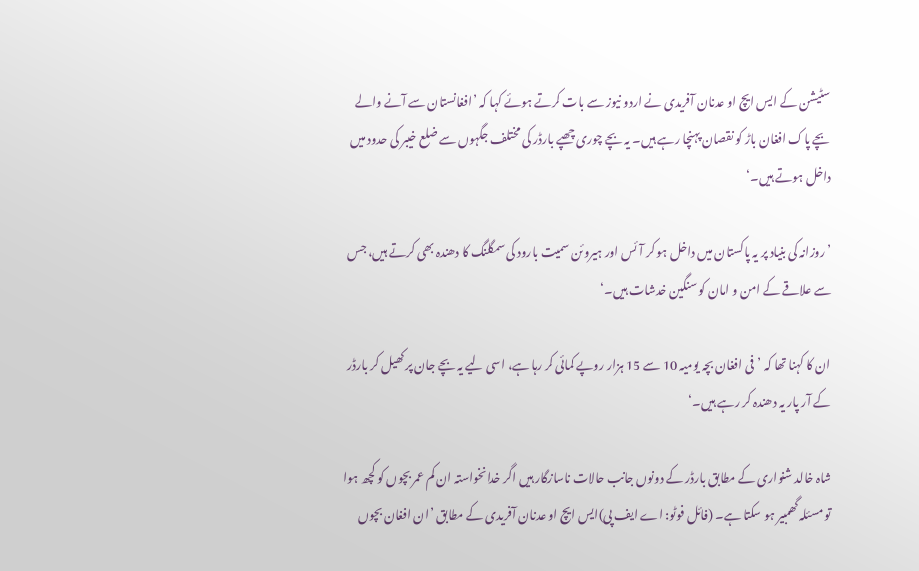سٹیشن کے ایس ایچ او عدنان آفریدی نے اردو نیوز سے بات کرتے ہوئے کہا کہ ’افغانستان سے آنے والے بچے پاک افغان باڑ کو نقصان پہنچا رہے ہیں۔ یہ بچے چوری چھپے بارڈر کی مختلف جگہوں سے ضلع خیبر کی حدود میں داخل ہوتے ہیں۔‘

’روزانہ کی بنیاد پر یہ پاکستان میں داخل ہو کر آئس اور ہیروئن سمیت بارود کی سمگلنگ کا دھندہ بھی کرتے ہیں، جس سے علاقے کے امن و امان کو سنگین خدشات ہیں۔‘

ان کا کہنا تھا کہ ’فی افغان بچہ یومیہ 10 سے 15 ہزار روپے کمائی کر رہا ہے، اسی لیے یہ بچے جان پر کھیل کر بارڈر کے آر پار یہ دھندہ کر رہے ہیں۔‘

شاہ خالد شنواری کے مطابق بارڈر کے دونوں جانب حالات ناسازگار ہیں اگر خدانخواستہ ان کم عمر بچوں کو کچھ ہوا تو مسئلہ گھمبیر ہو سکتا ہے۔ (فائل فوٹو: اے ایف پی)ایس ایچ او عدنان آفریدی کے مطابق ’ان افغان بچوں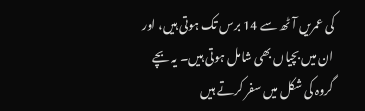کی عمریں آٹھ سے 14 برس تک ہوتی ہیں، اور ان میں بچیاں بھی شامل ہوتی ہیں۔ یہ بچے گروہ کی شکل میں سفر کرتے ہیں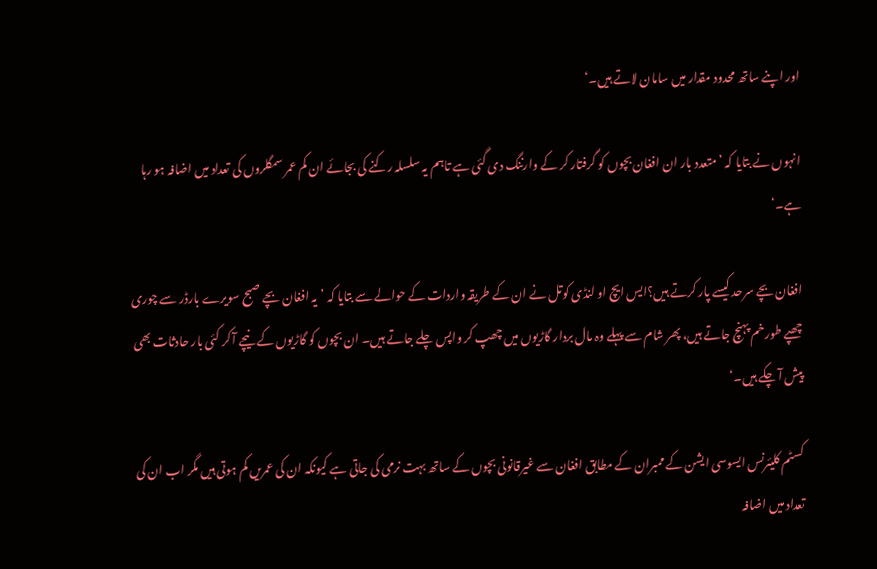اور اپنے ساتھ محدود مقدار میں سامان لاتے ہیں۔‘

انہوں نے بتایا کہ ’متعدد بار ان افغان بچوں کو گرفتار کر کے وارننگ دی گئی ہے تاہم یہ سلسلہ رکنے کی بجائے ان کم عمر سمگلروں کی تعداد میں اضافہ ہو رہا ہے۔‘

افغان بچے سرحد کیسے پار کرتے ہیں؟ایس ایچ او لنڈی کوتل نے ان کے طریقہ واردات کے حوالے سے بتایا کہ ’یہ افغان بچے صبح سویرے بارڈر سے چوری چھپے طورخم پہنچ جاتے ہیں، پھر شام سے پہلے وہ مال بردار گاڑیوں میں چھپ کر واپس چلے جاتے ہیں۔ ان بچوں کو گاڑیوں کے نیچے آ کر کئی بار حادثات بھی پیش آ چکے ہیں۔‘

کسٹم کلیئرنس ایسوسی ایشن کے ممبران کے مطابق افغان سے غیرقانونی بچوں کے ساتھ بہت نرمی کی جاتی ہے کیونکہ ان کی عمریں کم ہوتی ہیں مگر اب ان کی تعداد میں اضافہ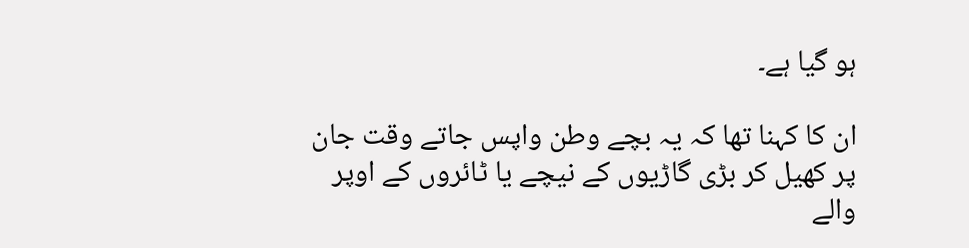ہو گیا ہے۔

ان کا کہنا تھا کہ یہ بچے وطن واپس جاتے وقت جان پر کھیل کر بڑی گاڑیوں کے نیچے یا ٹائروں کے اوپر والے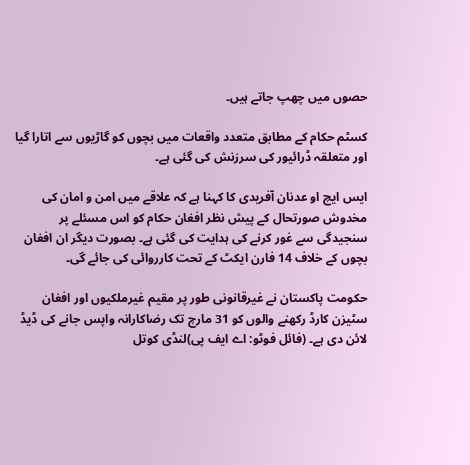حصوں میں چھپ جاتے ہیں۔

کسٹم حکام کے مطابق متعدد واقعات میں بچوں کو گاڑیوں سے اتارا گیا اور متعلقہ ڈرائیور کی سرزنش کی گئی ہے۔

ایس ایچ او عدنان آفریدی کا کہنا ہے کہ علاقے میں امن و امان کی مخدوش صورتحال کے پیش نظر افغان حکام کو اس مسئلے پر سنجیدگی سے غور کرنے کی ہدایت کی گئی ہے۔ بصورت دیگر ان افغان بچوں کے خلاف 14 فارن ایکٹ کے تحت کارروائی کی جائے گی۔

حکومت پاکستان نے غیرقانونی طور پر مقیم غیرملکیوں اور افغان سٹیزن کارڈ رکھنے والوں کو 31 مارچ تک رضاکارانہ واپس جانے کی ڈیڈ لائن دی ہے۔ (فائل فوٹو: اے ایف پی)لنڈی کوتل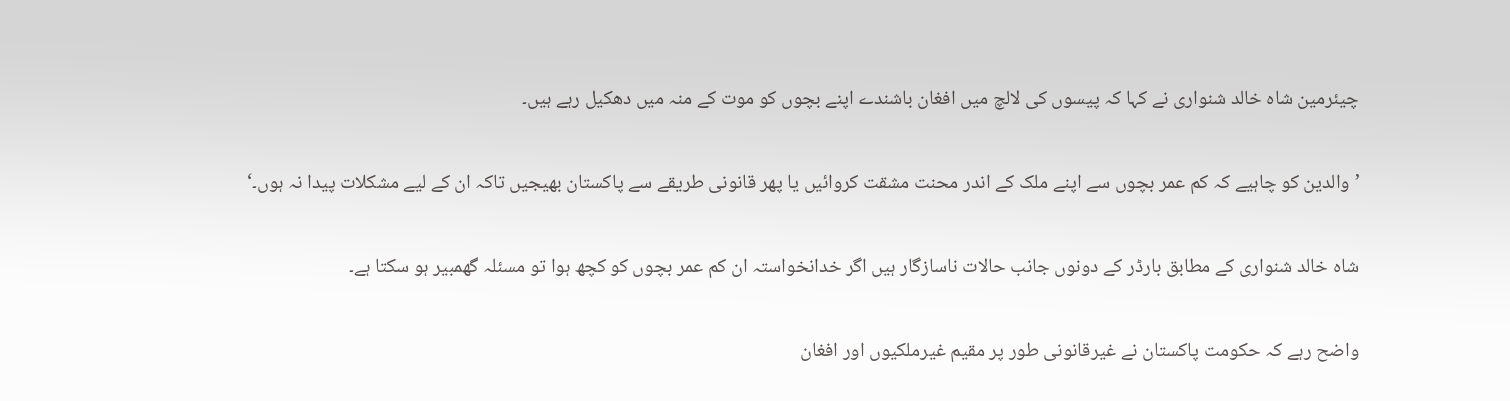چیئرمین شاہ خالد شنواری نے کہا کہ پیسوں کی لالچ میں افغان باشندے اپنے بچوں کو موت کے منہ میں دھکیل رہے ہیں۔

’والدین کو چاہیے کہ کم عمر بچوں سے اپنے ملک کے اندر محنت مشقت کروائیں یا پھر قانونی طریقے سے پاکستان بھیجیں تاکہ ان کے لیے مشکلات پیدا نہ ہوں۔‘

شاہ خالد شنواری کے مطابق بارڈر کے دونوں جانب حالات ناسازگار ہیں اگر خدانخواستہ ان کم عمر بچوں کو کچھ ہوا تو مسئلہ گھمبیر ہو سکتا ہے۔

واضح رہے کہ حکومت پاکستان نے غیرقانونی طور پر مقیم غیرملکیوں اور افغان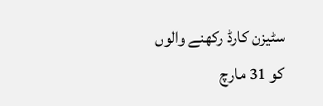سٹیزن کارڈ رکھنے والوں کو 31 مارچ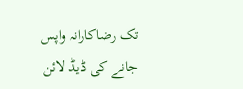تک رضاکارانہ واپس جانے کی ڈیڈ لائن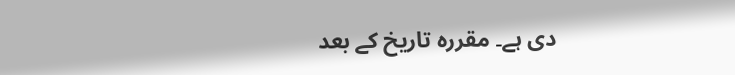دی ہے۔ مقررہ تاریخ کے بعد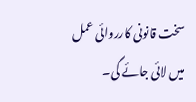سخت قانونی کارروائی عمل میں لائی جائے گی۔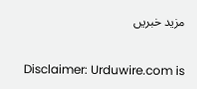مزید خبریں

Disclaimer: Urduwire.com is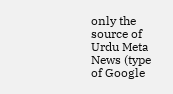only the source of Urdu Meta News (type of Google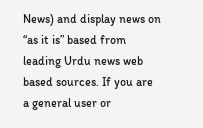News) and display news on “as it is” based from leading Urdu news web based sources. If you are a general user or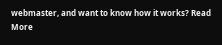webmaster, and want to know how it works? Read More